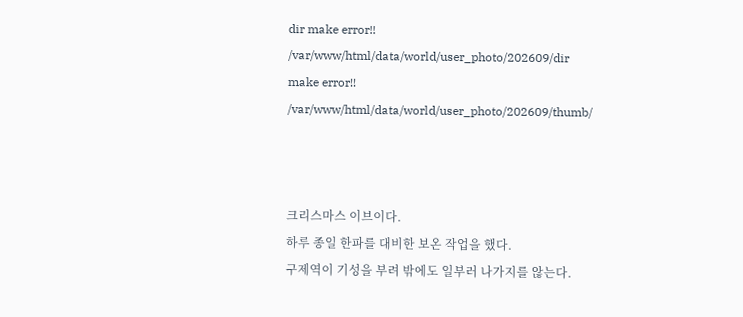dir make error!! /var/www/html/data/world/user_photo/202609/dir make error!! /var/www/html/data/world/user_photo/202609/thumb/



크리스마스 이브이다.
하루 종일 한파를 대비한 보온 작업을 했다.
구제역이 기성을 부려 밖에도 일부러 나가지를 않는다.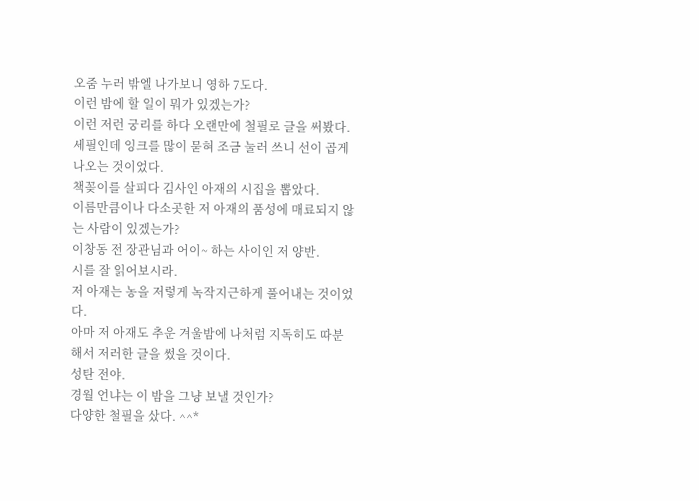오줌 누러 밖엘 나가보니 영하 7도다.
이런 밤에 할 일이 뭐가 있겠는가?
이런 저런 궁리를 하다 오랜만에 철필로 글을 써봤다.
세필인데 잉크를 많이 묻혀 조금 눌러 쓰니 선이 곱게 나오는 것이었다.
책꽂이를 살피다 김사인 아재의 시집을 뽑았다.
이름만큼이나 다소곳한 저 아재의 품성에 매료되지 않는 사람이 있겠는가?
이창동 전 장관님과 어이~ 하는 사이인 저 양반.
시를 잘 읽어보시라.
저 아재는 농을 저렇게 녹작지근하게 풀어내는 것이었다.
아마 저 아재도 추운 겨울밤에 나처럼 지독히도 따분해서 저러한 글을 썼을 것이다.
성탄 전야.
경월 언냐는 이 밤을 그냥 보낼 것인가?
다양한 철필을 샀다. ^^*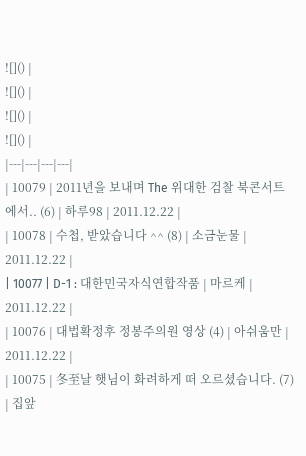![]() |
![]() |
![]() |
![]() |
|---|---|---|---|
| 10079 | 2011년을 보내며 The 위대한 검찰 북콘서트에서.. (6) | 하루98 | 2011.12.22 |
| 10078 | 수첩, 받았습니다 ^^ (8) | 소금눈물 | 2011.12.22 |
| 10077 | D-1 : 대한민국자식연합작품 | 마르케 | 2011.12.22 |
| 10076 | 대법확정후 정봉주의원 영상 (4) | 아쉬움만 | 2011.12.22 |
| 10075 | 冬至날 햇님이 화려하게 떠 오르셨습니다. (7) | 집앞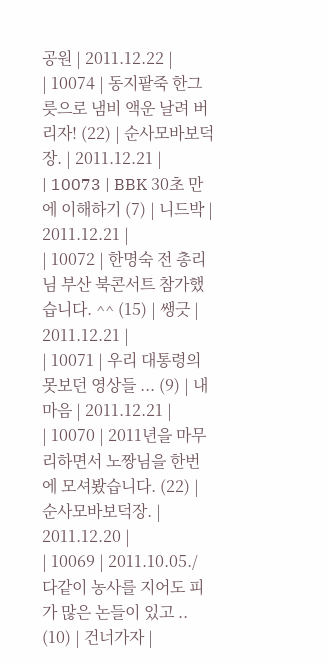공원 | 2011.12.22 |
| 10074 | 동지팥죽 한그릇으로 냄비 액운 날려 버리자! (22) | 순사모바보덕장. | 2011.12.21 |
| 10073 | BBK 30초 만에 이해하기 (7) | 니드박 | 2011.12.21 |
| 10072 | 한명숙 전 총리님 부산 북콘서트 참가했습니다. ^^ (15) | 쌩긋 | 2011.12.21 |
| 10071 | 우리 대통령의 못보던 영상들 ... (9) | 내마음 | 2011.12.21 |
| 10070 | 2011년을 마무리하면서 노짱님을 한번에 모셔봤습니다. (22) | 순사모바보덕장. | 2011.12.20 |
| 10069 | 2011.10.05./ 다같이 농사를 지어도 피가 많은 논들이 있고 .. (10) | 건너가자 |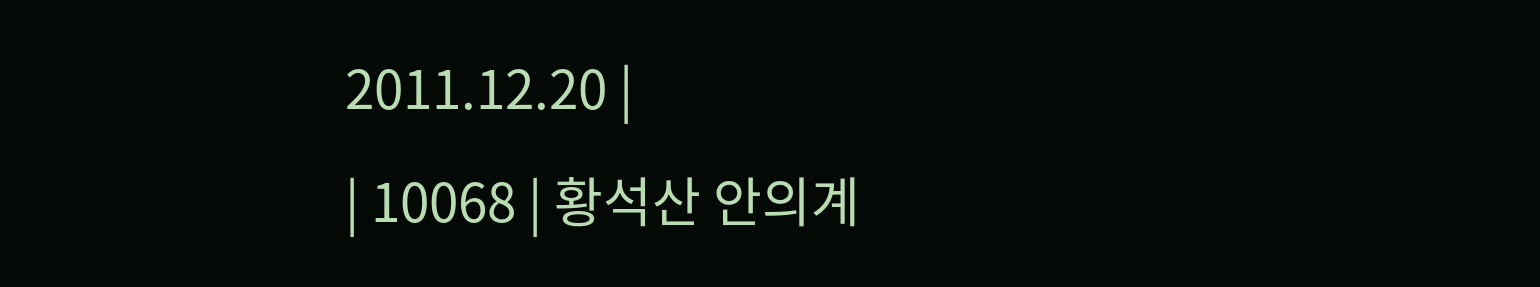2011.12.20 |
| 10068 | 황석산 안의계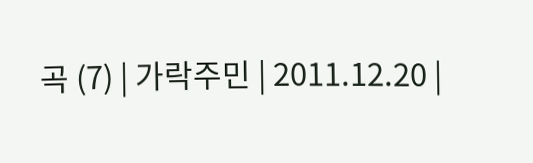곡 (7) | 가락주민 | 2011.12.20 |